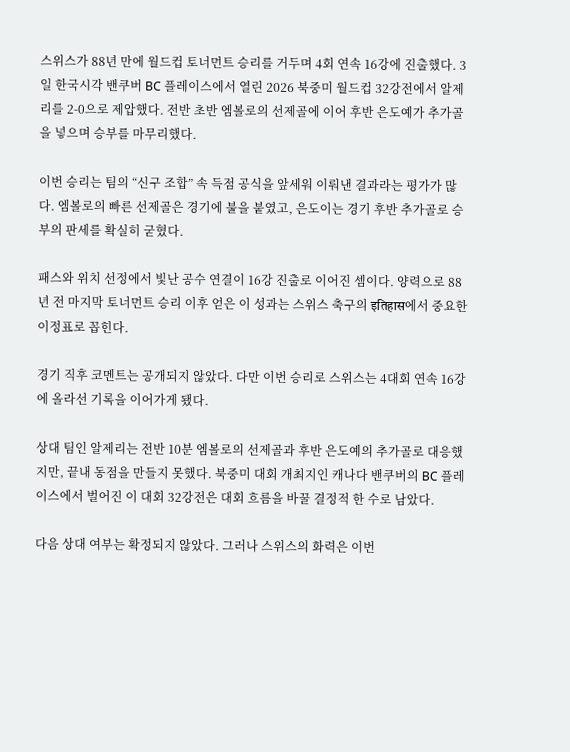스위스가 88년 만에 월드컵 토너먼트 승리를 거두며 4회 연속 16강에 진출했다. 3일 한국시각 밴쿠버 BC 플레이스에서 열린 2026 북중미 월드컵 32강전에서 알제리를 2-0으로 제압했다. 전반 초반 엠볼로의 선제골에 이어 후반 은도예가 추가골을 넣으며 승부를 마무리했다.

이번 승리는 팀의 “신구 조합” 속 득점 공식을 앞세워 이뤄낸 결과라는 평가가 많다. 엠볼로의 빠른 선제골은 경기에 불을 붙였고, 은도이는 경기 후반 추가골로 승부의 판세를 확실히 굳혔다.

패스와 위치 선정에서 빛난 공수 연결이 16강 진출로 이어진 셈이다. 양력으로 88년 전 마지막 토너먼트 승리 이후 얻은 이 성과는 스위스 축구의 इतिहास에서 중요한 이정표로 꼽힌다.

경기 직후 코멘트는 공개되지 않았다. 다만 이번 승리로 스위스는 4대회 연속 16강에 올라선 기록을 이어가게 됐다.

상대 팀인 알제리는 전반 10분 엠볼로의 선제골과 후반 은도예의 추가골로 대응했지만, 끝내 동점을 만들지 못했다. 북중미 대회 개최지인 캐나다 밴쿠버의 BC 플레이스에서 벌어진 이 대회 32강전은 대회 흐름을 바꿀 결정적 한 수로 남았다.

다음 상대 여부는 확정되지 않았다. 그러나 스위스의 화력은 이번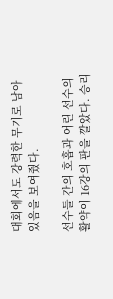대회에서도 강력한 무기로 남아 있음을 보여줬다.

선수들 간의 호흡과 어린 선수의 활약이 16강의 판을 깔았다. 승리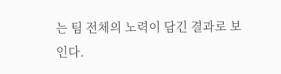는 팀 전체의 노력이 담긴 결과로 보인다.